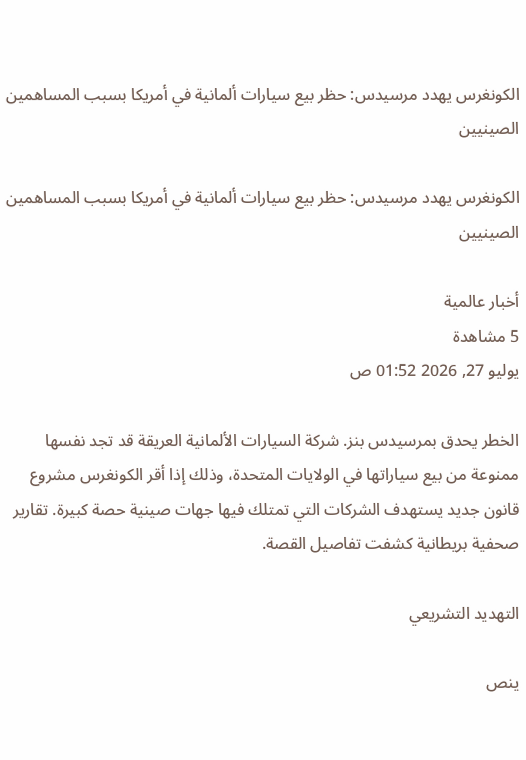الكونغرس يهدد مرسيدس: حظر بيع سيارات ألمانية في أمريكا بسبب المساهمين الصينيين

الكونغرس يهدد مرسيدس: حظر بيع سيارات ألمانية في أمريكا بسبب المساهمين الصينيين

أخبار عالمية
5 مشاهدة
يوليو 27, 2026 01:52 ص

الخطر يحدق بمرسيدس بنز. شركة السيارات الألمانية العريقة قد تجد نفسها ممنوعة من بيع سياراتها في الولايات المتحدة، وذلك إذا أقر الكونغرس مشروع قانون جديد يستهدف الشركات التي تمتلك فيها جهات صينية حصة كبيرة. تقارير صحفية بريطانية كشفت تفاصيل القصة.

التهديد التشريعي

ينص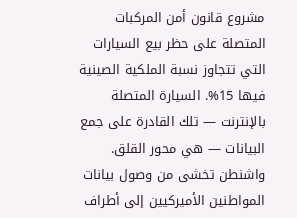مشروع قانون أمن المركبات المتصلة على حظر بيع السيارات التي تتجاوز نسبة الملكية الصينية فيها 15%. السيارة المتصلة بالإنترنت — تلك القادرة على جمع البيانات — هي محور القلق. واشنطن تخشى من وصول بيانات المواطنين الأميركيين إلى أطراف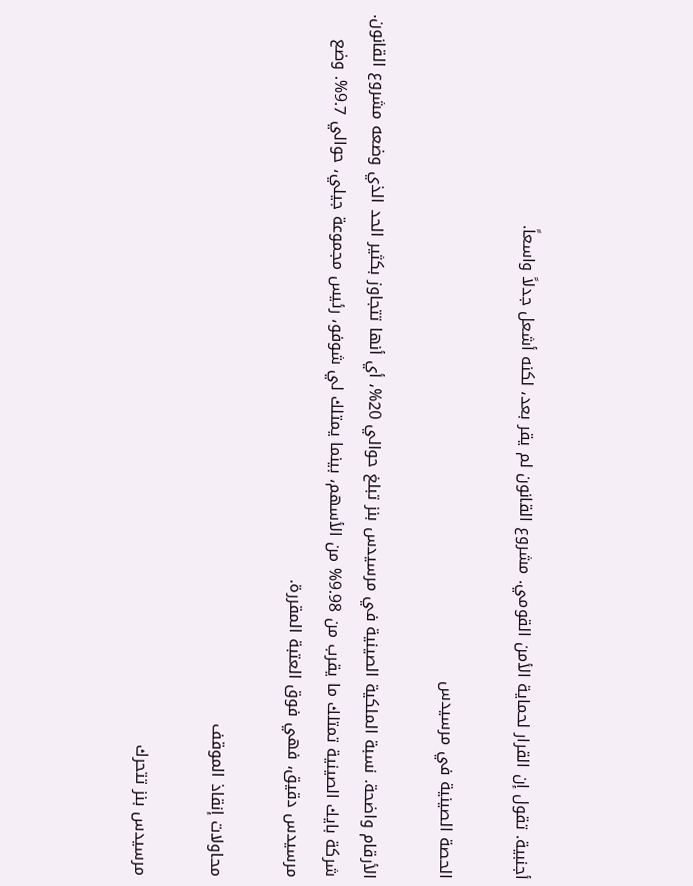أجنبية. تقول إن القرار لحماية الأمن القومي. مشروع القانون لم يقر بعد، لكنه أشعل جدلاً واسعاً.

الحصة الصينية في مرسيدس

الأرقام واضحة. نسبة الملكية الصينية في مرسيدس بنز تبلغ حوالي 20%، أي أنها تتجاوز بكثير الحد الذي وضعه مشروع القانون. شركة بايك الصينية تمتلك ما يقرب من 9.98% من الأسهم، بينما يمتلك لي شوفو، رئيس مجموعة جيلي، حوالي 9.7%. وضع مرسيدس دقيق، فهي فوق العتبة المقررة.

محاولات إنقاذ الموقف

مرسيدس بنز تتحرك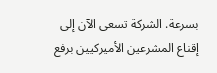بسرعة. الشركة تسعى الآن إلى إقناع المشرعين الأميركيين برفع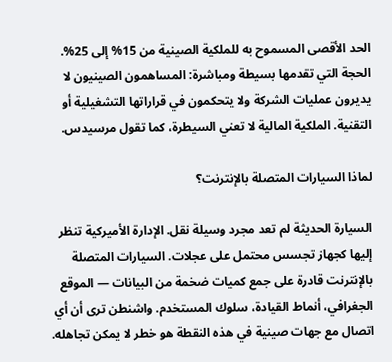الحد الأقصى المسموح به للملكية الصينية من 15% إلى 25%. الحجة التي تقدمها بسيطة ومباشرة: المساهمون الصينيون لا يديرون عمليات الشركة ولا يتحكمون في قراراتها التشغيلية أو التقنية. الملكية المالية لا تعني السيطرة، كما تقول مرسيدس.

لماذا السيارات المتصلة بالإنترنت؟

السيارة الحديثة لم تعد مجرد وسيلة نقل. الإدارة الأميركية تنظر إليها كجهاز تجسس محتمل على عجلات. السيارات المتصلة بالإنترنت قادرة على جمع كميات ضخمة من البيانات — الموقع الجغرافي، أنماط القيادة، سلوك المستخدم. واشنطن ترى أن أي اتصال مع جهات صينية في هذه النقطة هو خطر لا يمكن تجاهله.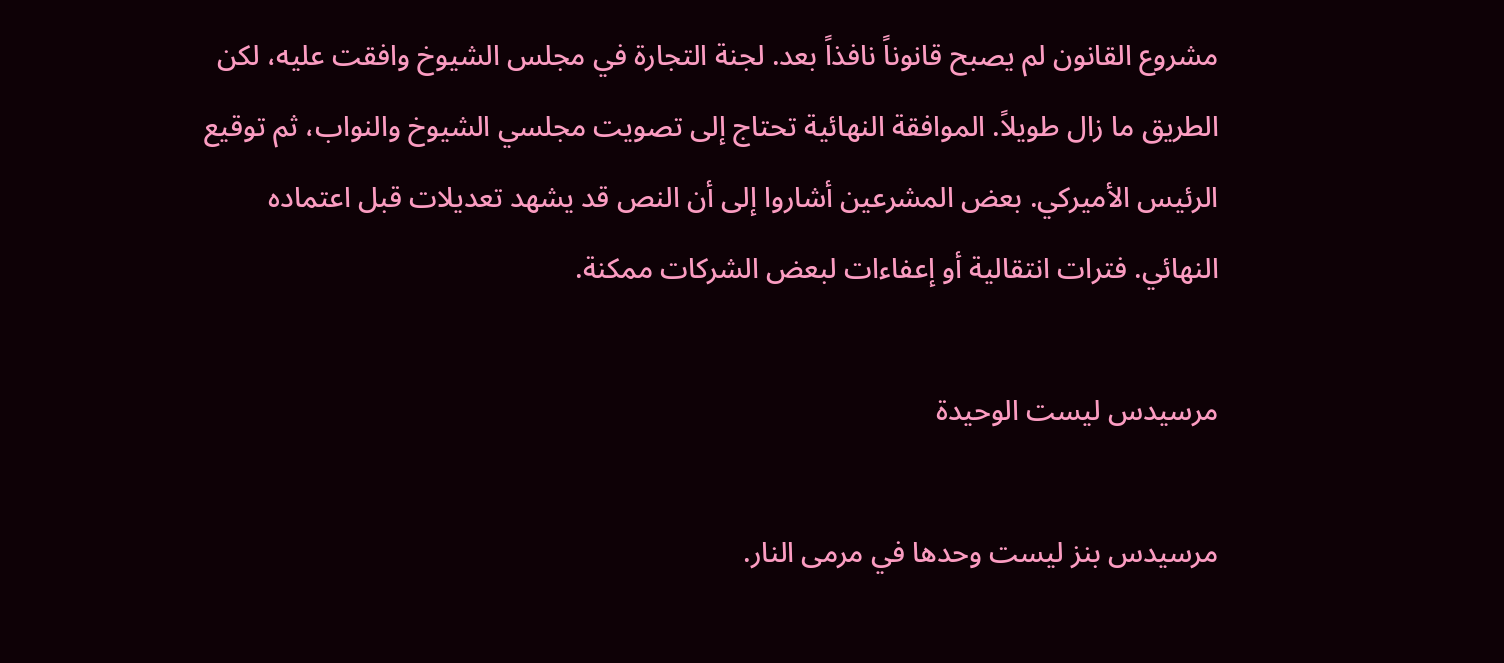مشروع القانون لم يصبح قانوناً نافذاً بعد. لجنة التجارة في مجلس الشيوخ وافقت عليه، لكن الطريق ما زال طويلاً. الموافقة النهائية تحتاج إلى تصويت مجلسي الشيوخ والنواب، ثم توقيع الرئيس الأميركي. بعض المشرعين أشاروا إلى أن النص قد يشهد تعديلات قبل اعتماده النهائي. فترات انتقالية أو إعفاءات لبعض الشركات ممكنة.

مرسيدس ليست الوحيدة

مرسيدس بنز ليست وحدها في مرمى النار.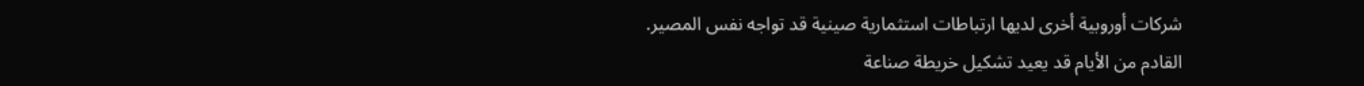شركات أوروبية أخرى لديها ارتباطات استثمارية صينية قد تواجه نفس المصير. القادم من الأيام قد يعيد تشكيل خريطة صناعة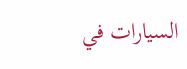السيارات في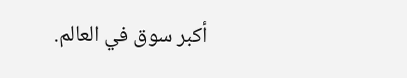أكبر سوق في العالم.